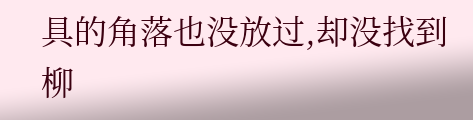具的角落也没放过,却没找到柳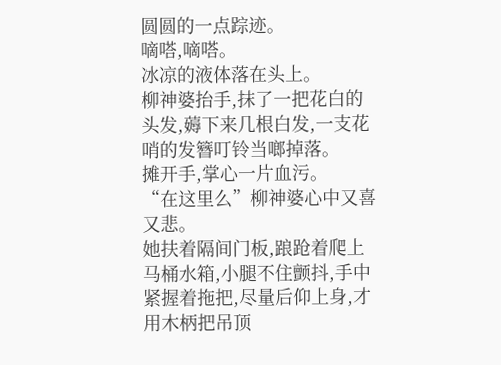圆圆的一点踪迹。
嘀嗒,嘀嗒。
冰凉的液体落在头上。
柳神婆抬手,抹了一把花白的头发,薅下来几根白发,一支花哨的发簪叮铃当啷掉落。
摊开手,掌心一片血污。
“在这里么”柳神婆心中又喜又悲。
她扶着隔间门板,踉跄着爬上马桶水箱,小腿不住颤抖,手中紧握着拖把,尽量后仰上身,才用木柄把吊顶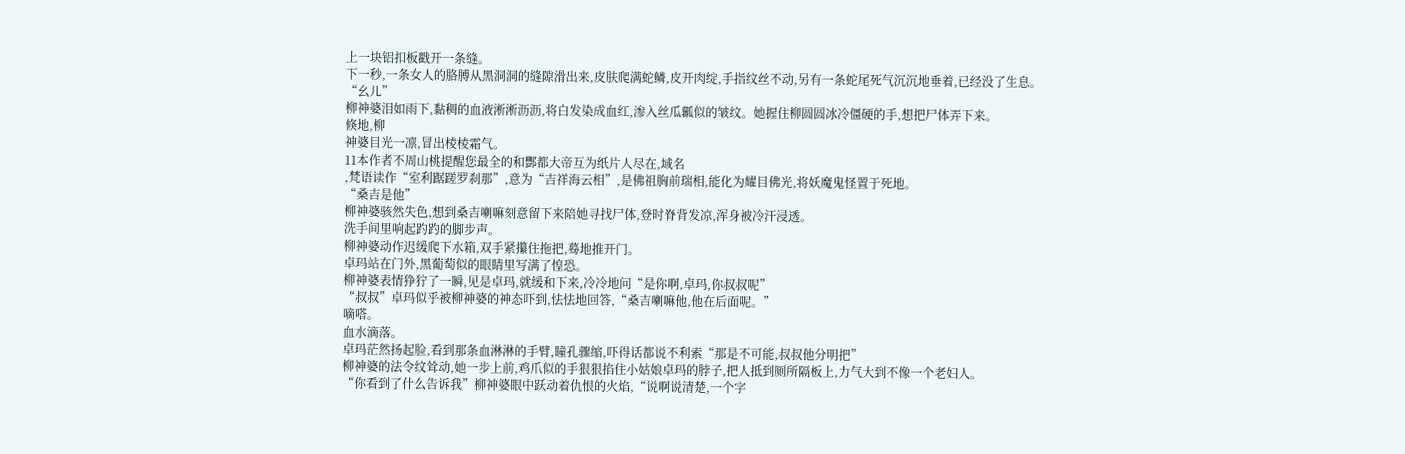上一块铝扣板戳开一条缝。
下一秒,一条女人的胳膊从黑洞洞的缝隙滑出来,皮肤爬满蛇鳞,皮开肉绽,手指纹丝不动,另有一条蛇尾死气沉沉地垂着,已经没了生息。
“幺儿”
柳神婆泪如雨下,黏稠的血液淅淅沥沥,将白发染成血红,渗入丝瓜瓤似的皱纹。她握住柳圆圆冰冷僵硬的手,想把尸体弄下来。
倏地,柳
神婆目光一凛,冒出棱棱霜气。
11本作者不周山桃提醒您最全的和酆都大帝互为纸片人尽在,域名
,梵语读作“室利踞蹉罗刹那”,意为“吉祥海云相”,是佛祖胸前瑞相,能化为耀目佛光,将妖魔鬼怪置于死地。
“桑吉是他”
柳神婆骇然失色,想到桑吉喇嘛刻意留下来陪她寻找尸体,登时脊背发凉,浑身被冷汗浸透。
洗手间里响起趵趵的脚步声。
柳神婆动作迟缓爬下水箱,双手紧攥住拖把,蓦地推开门。
卓玛站在门外,黑葡萄似的眼睛里写满了惶恐。
柳神婆表情狰狞了一瞬,见是卓玛,就缓和下来,冷冷地问“是你啊,卓玛,你叔叔呢”
“叔叔”卓玛似乎被柳神婆的神态吓到,怯怯地回答,“桑吉喇嘛他,他在后面呢。”
嘀嗒。
血水滴落。
卓玛茫然扬起脸,看到那条血淋淋的手臂,瞳孔骤缩,吓得话都说不利索“那是不可能,叔叔他分明把”
柳神婆的法令纹耸动,她一步上前,鸡爪似的手狠狠掐住小姑娘卓玛的脖子,把人抵到厕所隔板上,力气大到不像一个老妇人。
“你看到了什么告诉我”柳神婆眼中跃动着仇恨的火焰,“说啊说清楚,一个字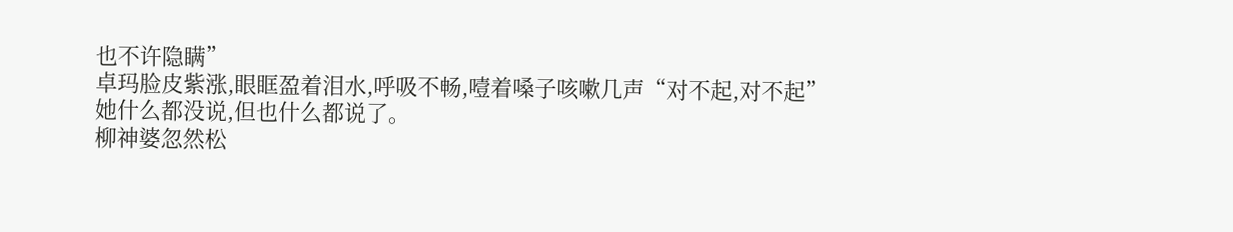也不许隐瞒”
卓玛脸皮紫涨,眼眶盈着泪水,呼吸不畅,噎着嗓子咳嗽几声“对不起,对不起”
她什么都没说,但也什么都说了。
柳神婆忽然松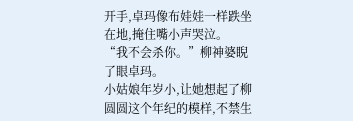开手,卓玛像布娃娃一样跌坐在地,掩住嘴小声哭泣。
“我不会杀你。”柳神婆睨了眼卓玛。
小姑娘年岁小,让她想起了柳圆圆这个年纪的模样,不禁生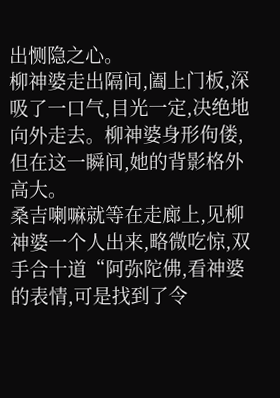出恻隐之心。
柳神婆走出隔间,阖上门板,深吸了一口气,目光一定,决绝地向外走去。柳神婆身形佝偻,但在这一瞬间,她的背影格外高大。
桑吉喇嘛就等在走廊上,见柳神婆一个人出来,略微吃惊,双手合十道“阿弥陀佛,看神婆的表情,可是找到了令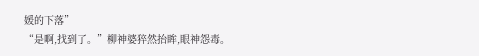媛的下落”
“是啊,找到了。”柳神婆猝然抬眸,眼神怨毒。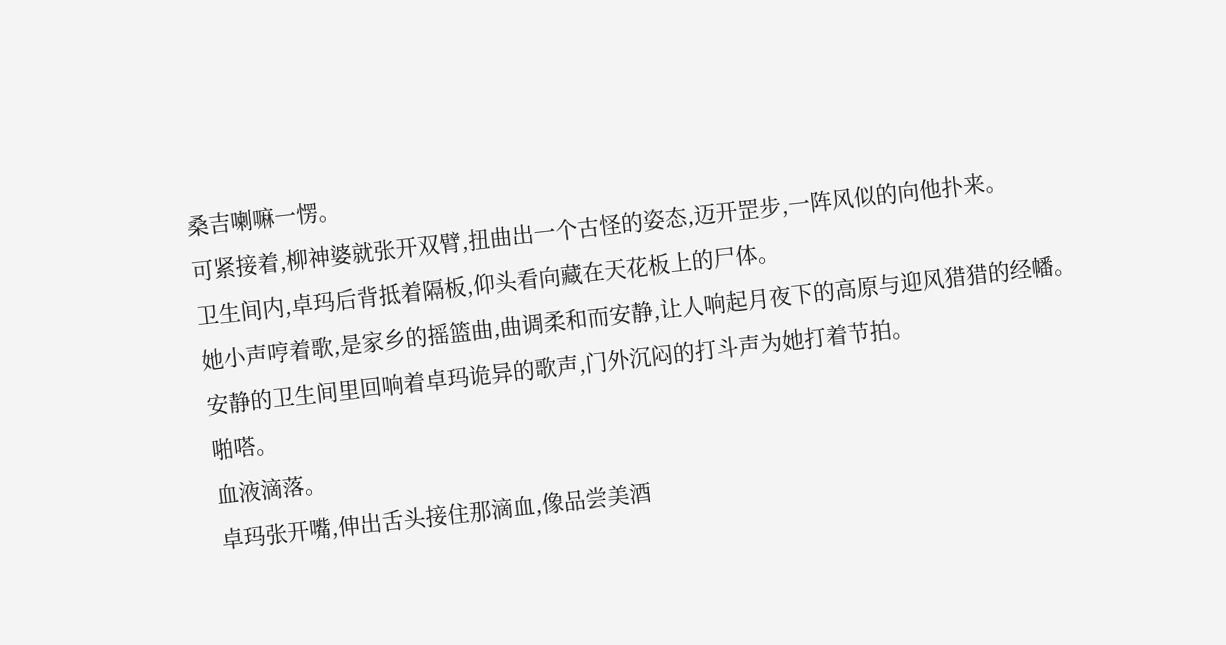桑吉喇嘛一愣。
可紧接着,柳神婆就张开双臂,扭曲出一个古怪的姿态,迈开罡步,一阵风似的向他扑来。
卫生间内,卓玛后背抵着隔板,仰头看向藏在天花板上的尸体。
她小声哼着歌,是家乡的摇篮曲,曲调柔和而安静,让人响起月夜下的高原与迎风猎猎的经幡。
安静的卫生间里回响着卓玛诡异的歌声,门外沉闷的打斗声为她打着节拍。
啪嗒。
血液滴落。
卓玛张开嘴,伸出舌头接住那滴血,像品尝美酒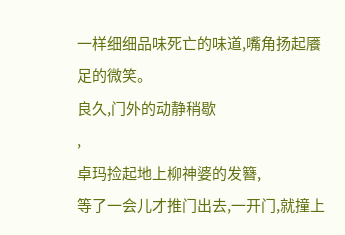一样细细品味死亡的味道,嘴角扬起餍足的微笑。
良久,门外的动静稍歇
,
卓玛捡起地上柳神婆的发簪,
等了一会儿才推门出去,一开门,就撞上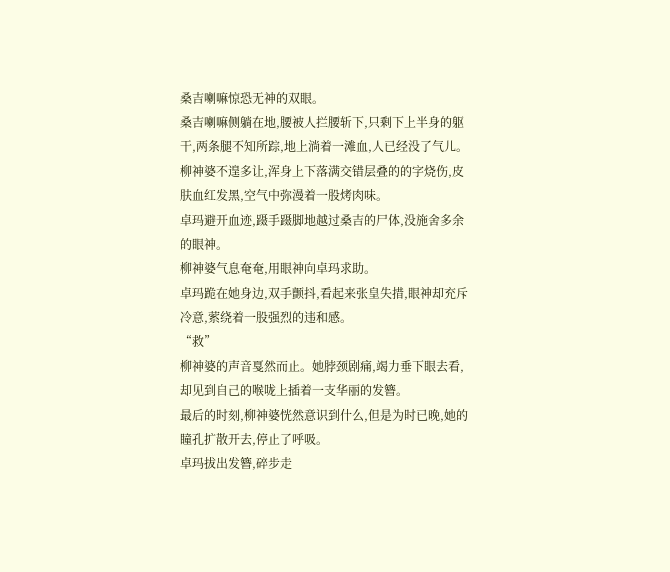桑吉喇嘛惊恐无神的双眼。
桑吉喇嘛侧躺在地,腰被人拦腰斩下,只剩下上半身的躯干,两条腿不知所踪,地上淌着一滩血,人已经没了气儿。
柳神婆不遑多让,浑身上下落满交错层叠的的字烧伤,皮肤血红发黑,空气中弥漫着一股烤肉味。
卓玛避开血迹,蹑手蹑脚地越过桑吉的尸体,没施舍多余的眼神。
柳神婆气息奄奄,用眼神向卓玛求助。
卓玛跪在她身边,双手颤抖,看起来张皇失措,眼神却充斥冷意,萦绕着一股强烈的违和感。
“救”
柳神婆的声音戛然而止。她脖颈剧痛,竭力垂下眼去看,却见到自己的喉咙上插着一支华丽的发簪。
最后的时刻,柳神婆恍然意识到什么,但是为时已晚,她的瞳孔扩散开去,停止了呼吸。
卓玛拔出发簪,碎步走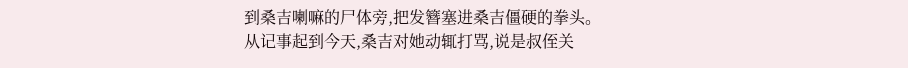到桑吉喇嘛的尸体旁,把发簪塞进桑吉僵硬的拳头。
从记事起到今天,桑吉对她动辄打骂,说是叔侄关